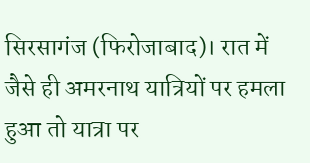सिरसागंज (फिरोजाबाद)। रात में जैसे ही अमरनाथ यात्रियों पर हमला हुआ तो यात्रा पर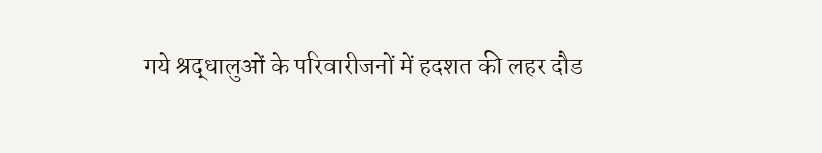गये श्रद्धालुओं के परिवारीजनों में हदशत की लहर दौड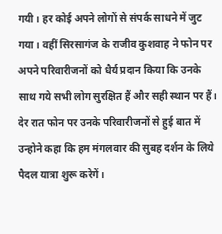गयी। हर कोई अपने लोगों से संपर्क साधने में जुट गया। वहीं सिरसागंज के राजीव कुशवाह ने फोन पर अपने परिवारीजनों को धैर्य प्रदान किया कि उनके साथ गये सभी लोग सुरक्षित हैं और सही स्थान पर हैं।
देर रात फोन पर उनके परिवारीजनों से हुई बात में उन्होने कहा कि हम मंगलवार की सुबह दर्शन के लिये पैदल यात्रा शुरू करेगें।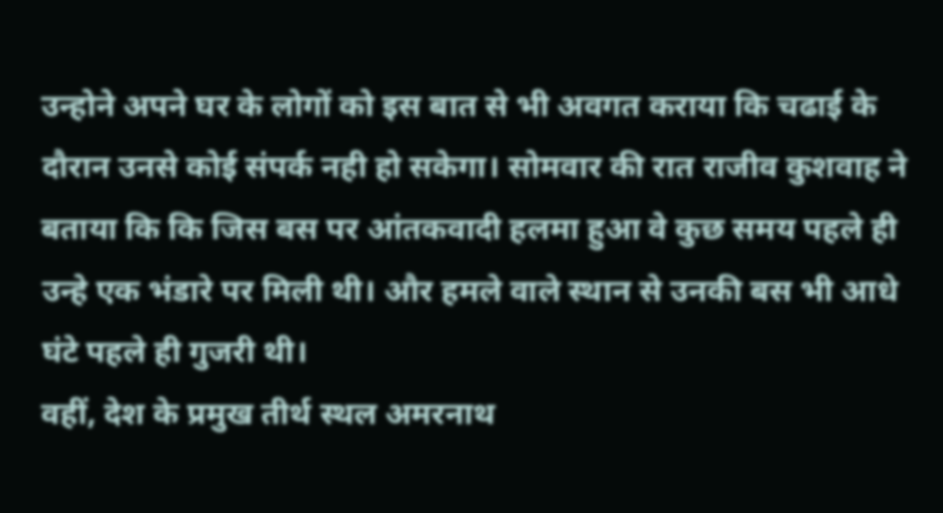उन्होने अपने घर के लोगों को इस बात से भी अवगत कराया कि चढाई के दौरान उनसे कोई संपर्क नही हो सकेगा। सोमवार की रात राजीव कुशवाह ने बताया कि कि जिस बस पर आंतकवादी हलमा हुआ वे कुछ समय पहले ही उन्हे एक भंडारे पर मिली थी। और हमले वाले स्थान से उनकी बस भी आधे घंटे पहले ही गुजरी थी।
वहीं, देश के प्रमुख तीर्थ स्थल अमरनाथ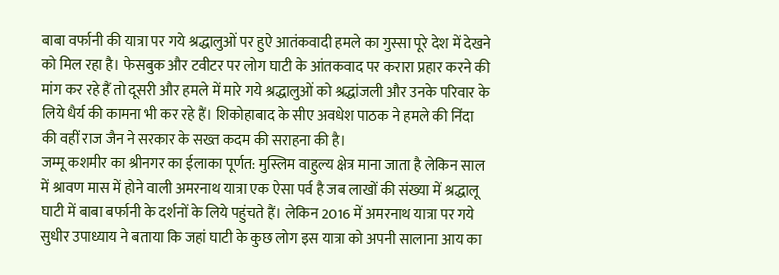बाबा वर्फानी की यात्रा पर गये श्रद्धालुओं पर हुऐ आतंकवादी हमले का गुस्सा पूरे देश में देखने को मिल रहा है। फेसबुक और टवीटर पर लोग घाटी के आंतकवाद पर करारा प्रहार करने की मांग कर रहे हैं तो दूसरी और हमले में मारे गये श्रद्धालुओं को श्रद्धांजली और उनके परिवार के लिये धैर्य की कामना भी कर रहे हैं। शिकोहाबाद के सीए अवधेश पाठक ने हमले की निंदा की वहीं राज जैन ने सरकार के सख्त कदम की सराहना की है।
जम्मू कशमीर का श्रीनगर का ईलाका पूर्णत: मुस्लिम वाहुल्य क्षेत्र माना जाता है लेकिन साल में श्रावण मास में होने वाली अमरनाथ यात्रा एक ऐसा पर्व है जब लाखों की संख्या में श्रद्धालू घाटी में बाबा बर्फानी के दर्शनों के लिये पहुंचते हैं। लेकिन 2016 में अमरनाथ यात्रा पर गये सुधीर उपाध्याय ने बताया कि जहां घाटी के कुछ लोग इस यात्रा को अपनी सालाना आय का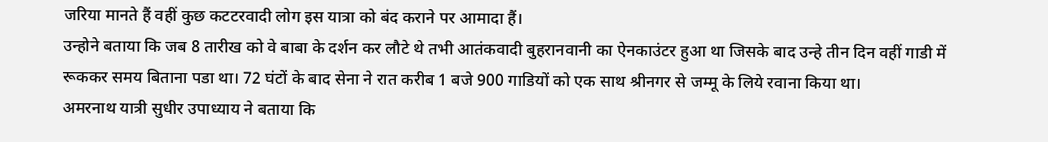जरिया मानते हैं वहीं कुछ कटटरवादी लोग इस यात्रा को बंद कराने पर आमादा हैं।
उन्होने बताया कि जब 8 तारीख को वे बाबा के दर्शन कर लौटे थे तभी आतंकवादी बुहरानवानी का ऐनकाउंटर हुआ था जिसके बाद उन्हे तीन दिन वहीं गाडी में रूककर समय बिताना पडा था। 72 घंटों के बाद सेना ने रात करीब 1 बजे 900 गाडियों को एक साथ श्रीनगर से जम्मू के लिये रवाना किया था।
अमरनाथ यात्री सुधीर उपाध्याय ने बताया कि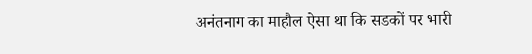अनंतनाग का माहौल ऐसा था कि सडकों पर भारी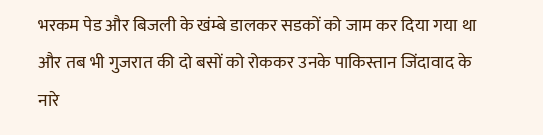भरकम पेड और बिजली के खंम्बे डालकर सडकों को जाम कर दिया गया था और तब भी गुजरात की दो बसों को रोककर उनके पाकिस्तान जिंदावाद के नारे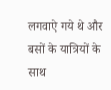लगवाऐ गये थे और बसों के यात्रियों के साथ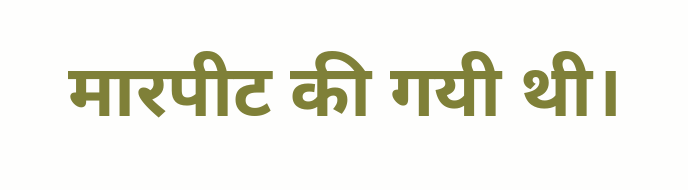मारपीट की गयी थी।